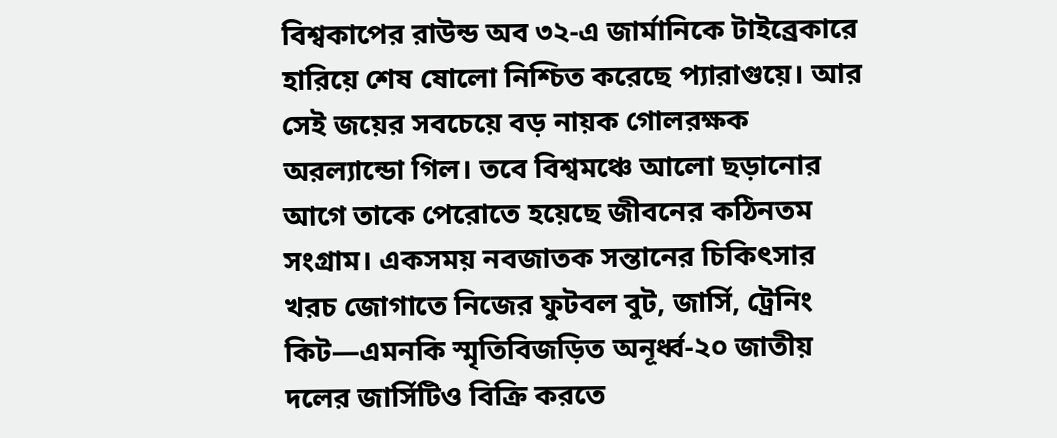বিশ্বকাপের রাউন্ড অব ৩২-এ জার্মানিকে টাইব্রেকারে হারিয়ে শেষ ষোলো নিশ্চিত করেছে প্যারাগুয়ে। আর সেই জয়ের সবচেয়ে বড় নায়ক গোলরক্ষক অরল্যান্ডো গিল। তবে বিশ্বমঞ্চে আলো ছড়ানোর আগে তাকে পেরোতে হয়েছে জীবনের কঠিনতম সংগ্রাম। একসময় নবজাতক সন্তানের চিকিৎসার খরচ জোগাতে নিজের ফুটবল বুট, জার্সি, ট্রেনিং কিট—এমনকি স্মৃতিবিজড়িত অনূর্ধ্ব-২০ জাতীয় দলের জার্সিটিও বিক্রি করতে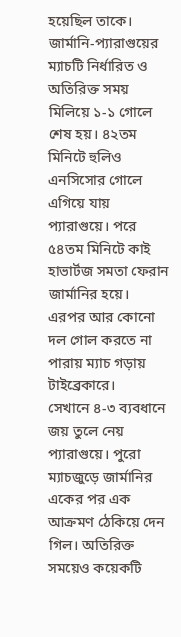হয়েছিল তাকে।
জার্মানি-প্যারাগুয়ের ম্যাচটি নির্ধারিত ও অতিরিক্ত সময় মিলিয়ে ১-১ গোলে শেষ হয়। ৪২তম মিনিটে হুলিও এনসিসোর গোলে এগিয়ে যায় প্যারাগুয়ে। পরে ৫৪তম মিনিটে কাই হাভার্টজ সমতা ফেরান জার্মানির হয়ে। এরপর আর কোনো দল গোল করতে না পারায় ম্যাচ গড়ায় টাইব্রেকারে।
সেখানে ৪-৩ ব্যবধানে জয় তুলে নেয় প্যারাগুয়ে। পুরো ম্যাচজুড়ে জার্মানির একের পর এক আক্রমণ ঠেকিয়ে দেন গিল। অতিরিক্ত সময়েও কয়েকটি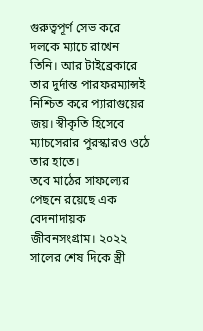গুরুত্বপূর্ণ সেভ করে দলকে ম্যাচে রাখেন তিনি। আর টাইব্রেকারে তার দুর্দান্ত পারফরম্যান্সই নিশ্চিত করে প্যারাগুয়ের জয়। স্বীকৃতি হিসেবে ম্যাচসেরার পুরস্কারও ওঠে তার হাতে।
তবে মাঠের সাফল্যের পেছনে রয়েছে এক বেদনাদায়ক জীবনসংগ্রাম। ২০২২ সালের শেষ দিকে স্ত্রী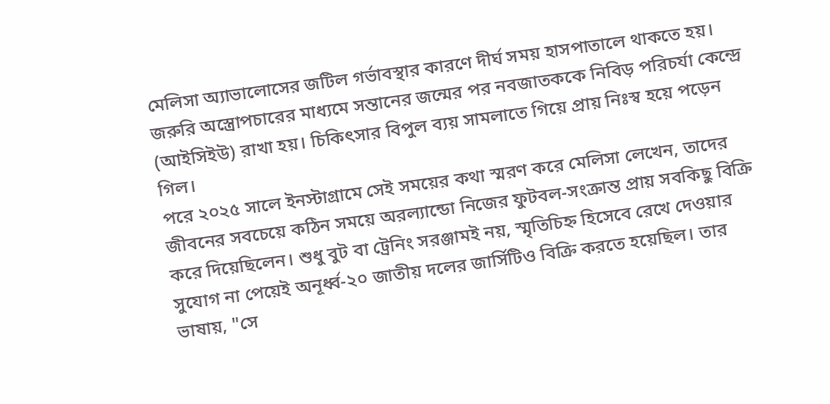মেলিসা অ্যাভালোসের জটিল গর্ভাবস্থার কারণে দীর্ঘ সময় হাসপাতালে থাকতে হয়। জরুরি অস্ত্রোপচারের মাধ্যমে সন্তানের জন্মের পর নবজাতককে নিবিড় পরিচর্যা কেন্দ্রে (আইসিইউ) রাখা হয়। চিকিৎসার বিপুল ব্যয় সামলাতে গিয়ে প্রায় নিঃস্ব হয়ে পড়েন গিল।
পরে ২০২৫ সালে ইনস্টাগ্রামে সেই সময়ের কথা স্মরণ করে মেলিসা লেখেন, তাদের জীবনের সবচেয়ে কঠিন সময়ে অরল্যান্ডো নিজের ফুটবল-সংক্রান্ত প্রায় সবকিছু বিক্রি করে দিয়েছিলেন। শুধু বুট বা ট্রেনিং সরঞ্জামই নয়, স্মৃতিচিহ্ন হিসেবে রেখে দেওয়ার সুযোগ না পেয়েই অনূর্ধ্ব-২০ জাতীয় দলের জার্সিটিও বিক্রি করতে হয়েছিল। তার ভাষায়, "সে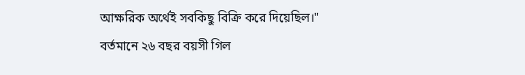আক্ষরিক অর্থেই সবকিছু বিক্রি করে দিয়েছিল।"
বর্তমানে ২৬ বছর বয়সী গিল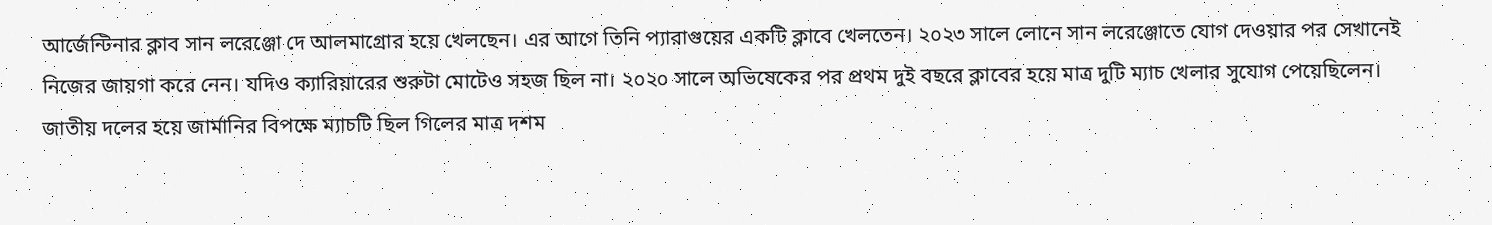আর্জেন্টিনার ক্লাব সান লরেঞ্জো দে আলমাগ্রোর হয়ে খেলছেন। এর আগে তিনি প্যারাগুয়ের একটি ক্লাবে খেলতেন। ২০২৩ সালে লোনে সান লরেঞ্জোতে যোগ দেওয়ার পর সেখানেই নিজের জায়গা করে নেন। যদিও ক্যারিয়ারের শুরুটা মোটেও সহজ ছিল না। ২০২০ সালে অভিষেকের পর প্রথম দুই বছরে ক্লাবের হয়ে মাত্র দুটি ম্যাচ খেলার সুযোগ পেয়েছিলেন।
জাতীয় দলের হয়ে জার্মানির বিপক্ষে ম্যাচটি ছিল গিলের মাত্র দশম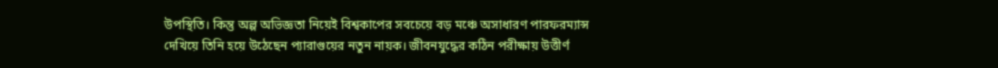উপস্থিতি। কিন্তু অল্প অভিজ্ঞতা নিয়েই বিশ্বকাপের সবচেয়ে বড় মঞ্চে অসাধারণ পারফরম্যান্স দেখিয়ে তিনি হয়ে উঠেছেন প্যারাগুয়ের নতুন নায়ক। জীবনযুদ্ধের কঠিন পরীক্ষায় উত্তীর্ণ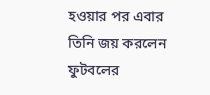হওয়ার পর এবার তিনি জয় করলেন ফুটবলের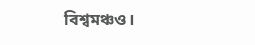বিশ্বমঞ্চও।